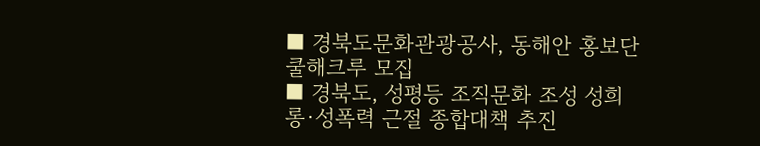■ 경북도문화관광공사, 동해안 홍보단 쿨해크루 모집
■ 경북도, 성평등 조직문화 조성 성희롱·성폭력 근절 종합대책 추진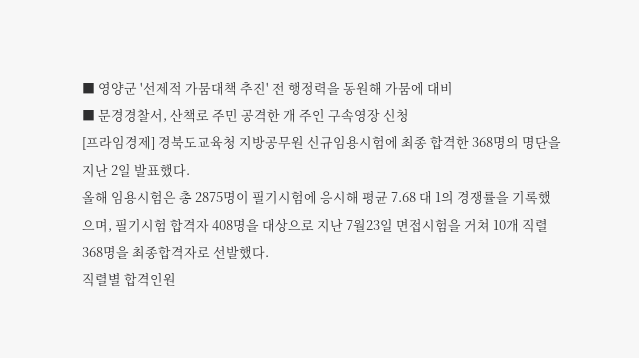■ 영양군 '선제적 가뭄대책 추진' 전 행정력을 동원해 가뭄에 대비
■ 문경경찰서, 산책로 주민 공격한 개 주인 구속영장 신청
[프라임경제] 경북도교육청 지방공무원 신규임용시험에 최종 합격한 368명의 명단을 지난 2일 발표했다.
올해 임용시험은 총 2875명이 필기시험에 응시해 평균 7.68 대 1의 경쟁률을 기록했으며, 필기시험 합격자 408명을 대상으로 지난 7월23일 면접시험을 거쳐 10개 직렬 368명을 최종합격자로 선발했다.
직렬별 합격인원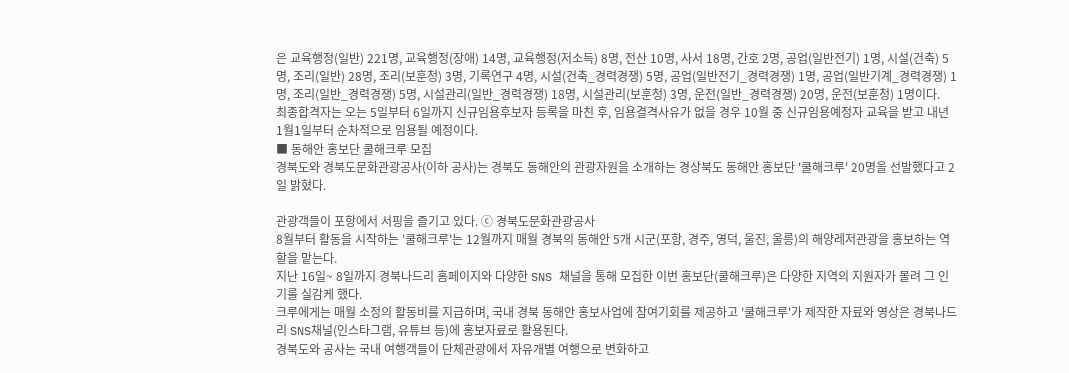은 교육행정(일반) 221명, 교육행정(장애) 14명, 교육행정(저소득) 8명, 전산 10명, 사서 18명, 간호 2명, 공업(일반전기) 1명, 시설(건축) 5명, 조리(일반) 28명, 조리(보훈청) 3명, 기록연구 4명, 시설(건축_경력경쟁) 5명, 공업(일반전기_경력경쟁) 1명, 공업(일반기계_경력경쟁) 1명, 조리(일반_경력경쟁) 5명, 시설관리(일반_경력경쟁) 18명, 시설관리(보훈청) 3명, 운전(일반_경력경쟁) 20명, 운전(보훈청) 1명이다.
최종합격자는 오는 5일부터 6일까지 신규임용후보자 등록을 마친 후, 임용결격사유가 없을 경우 10월 중 신규임용예정자 교육을 받고 내년 1월1일부터 순차적으로 임용될 예정이다.
■ 동해안 홍보단 쿨해크루 모집
경북도와 경북도문화관광공사(이하 공사)는 경북도 동해안의 관광자원을 소개하는 경상북도 동해안 홍보단 '쿨해크루' 20명을 선발했다고 2일 밝혔다.

관광객들이 포항에서 서핑을 즐기고 있다. ⓒ 경북도문화관광공사
8월부터 활동을 시작하는 '쿨해크루'는 12월까지 매월 경북의 동해안 5개 시군(포항, 경주, 영덕, 울진, 울릉)의 해양레저관광을 홍보하는 역할을 맡는다.
지난 16일~ 8일까지 경북나드리 홈페이지와 다양한 SNS 채널을 통해 모집한 이번 홍보단(쿨해크루)은 다양한 지역의 지원자가 몰려 그 인기를 실감케 했다.
크루에게는 매월 소정의 활동비를 지급하며, 국내 경북 동해안 홍보사업에 참여기회를 제공하고 '쿨해크루'가 제작한 자료와 영상은 경북나드리 SNS채널(인스타그램, 유튜브 등)에 홍보자료로 활용된다.
경북도와 공사는 국내 여행객들이 단체관광에서 자유개별 여행으로 변화하고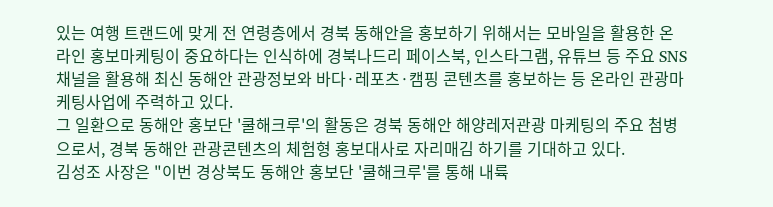있는 여행 트랜드에 맞게 전 연령층에서 경북 동해안을 홍보하기 위해서는 모바일을 활용한 온라인 홍보마케팅이 중요하다는 인식하에 경북나드리 페이스북, 인스타그램, 유튜브 등 주요 SNS채널을 활용해 최신 동해안 관광정보와 바다·레포츠·캠핑 콘텐츠를 홍보하는 등 온라인 관광마케팅사업에 주력하고 있다.
그 일환으로 동해안 홍보단 '쿨해크루'의 활동은 경북 동해안 해양레저관광 마케팅의 주요 첨병으로서, 경북 동해안 관광콘텐츠의 체험형 홍보대사로 자리매김 하기를 기대하고 있다.
김성조 사장은 "이번 경상북도 동해안 홍보단 '쿨해크루'를 통해 내륙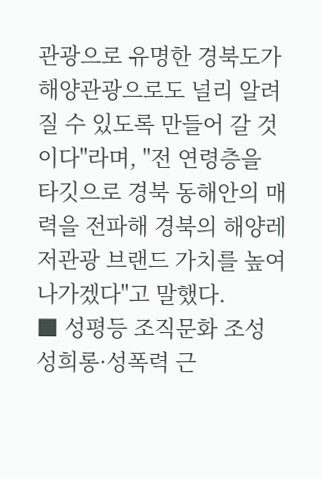관광으로 유명한 경북도가 해양관광으로도 널리 알려질 수 있도록 만들어 갈 것이다"라며, "전 연령층을 타깃으로 경북 동해안의 매력을 전파해 경북의 해양레저관광 브랜드 가치를 높여 나가겠다"고 말했다.
■ 성평등 조직문화 조성 성희롱·성폭력 근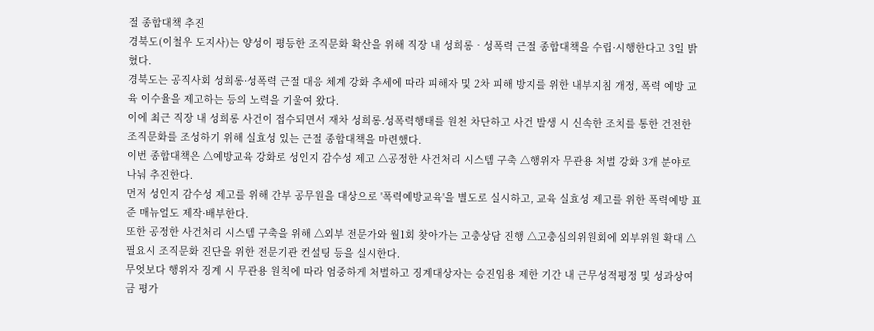절 종합대책 추진
경북도(이철우 도지사)는 양성이 평등한 조직문화 확산을 위해 직장 내 성희롱‧성폭력 근절 종합대책을 수립·시행한다고 3일 밝혔다.
경북도는 공직사회 성희롱·성폭력 근절 대응 체계 강화 추세에 따라 피해자 및 2차 피해 방지를 위한 내부지침 개정, 폭력 예방 교육 이수율을 제고하는 등의 노력을 기울여 왔다.
이에 최근 직장 내 성희롱 사건이 접수되면서 재차 성희롱․성폭력행태를 원천 차단하고 사건 발생 시 신속한 조치를 통한 건전한 조직문화를 조성하기 위해 실효성 있는 근절 종합대책을 마련했다.
이번 종합대책은 △예방교육 강화로 성인지 감수성 제고 △공정한 사건처리 시스템 구축 △행위자 무관용 처벌 강화 3개 분야로 나눠 추진한다.
먼저 성인지 감수성 제고를 위해 간부 공무원을 대상으로 '폭력예방교육'을 별도로 실시하고, 교육 실효성 제고를 위한 폭력예방 표준 매뉴얼도 제작·배부한다.
또한 공정한 사건처리 시스템 구축을 위해 △외부 전문가와 월1회 찾아가는 고충상담 진행 △고충심의위원회에 외부위원 확대 △필요시 조직문화 진단을 위한 전문기관 컨설팅 등을 실시한다.
무엇보다 행위자 징계 시 무관용 원칙에 따라 엄중하게 처벌하고 징계대상자는 승진임용 제한 기간 내 근무성적평정 및 성과상여금 평가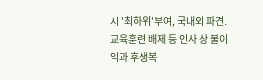시 '최하위'부여, 국내외 파견․교육훈련 배제 등 인사 상 불이익과 후생복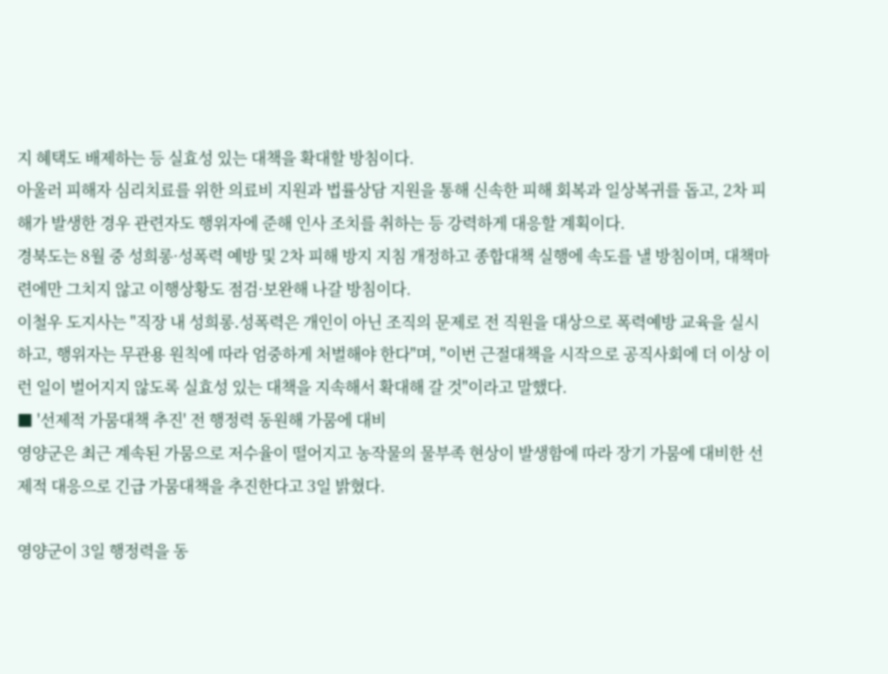지 혜택도 배제하는 등 실효성 있는 대책을 확대할 방침이다.
아울러 피해자 심리치료를 위한 의료비 지원과 법률상담 지원을 통해 신속한 피해 회복과 일상복귀를 돕고, 2차 피해가 발생한 경우 관련자도 행위자에 준해 인사 조치를 취하는 등 강력하게 대응할 계획이다.
경북도는 8월 중 성희롱·성폭력 예방 및 2차 피해 방지 지침 개정하고 종합대책 실행에 속도를 낼 방침이며, 대책마련에만 그치지 않고 이행상황도 점검·보완해 나갈 방침이다.
이철우 도지사는 "직장 내 성희롱․성폭력은 개인이 아닌 조직의 문제로 전 직원을 대상으로 폭력예방 교육을 실시하고, 행위자는 무관용 원칙에 따라 엄중하게 처벌해야 한다"며, "이번 근절대책을 시작으로 공직사회에 더 이상 이런 일이 벌어지지 않도록 실효성 있는 대책을 지속해서 확대해 갈 것"이라고 말했다.
■ '선제적 가뭄대책 추진' 전 행정력 동원해 가뭄에 대비
영양군은 최근 계속된 가뭄으로 저수율이 떨어지고 농작물의 물부족 현상이 발생함에 따라 장기 가뭄에 대비한 선제적 대응으로 긴급 가뭄대책을 추진한다고 3일 밝혔다.

영양군이 3일 행정력을 동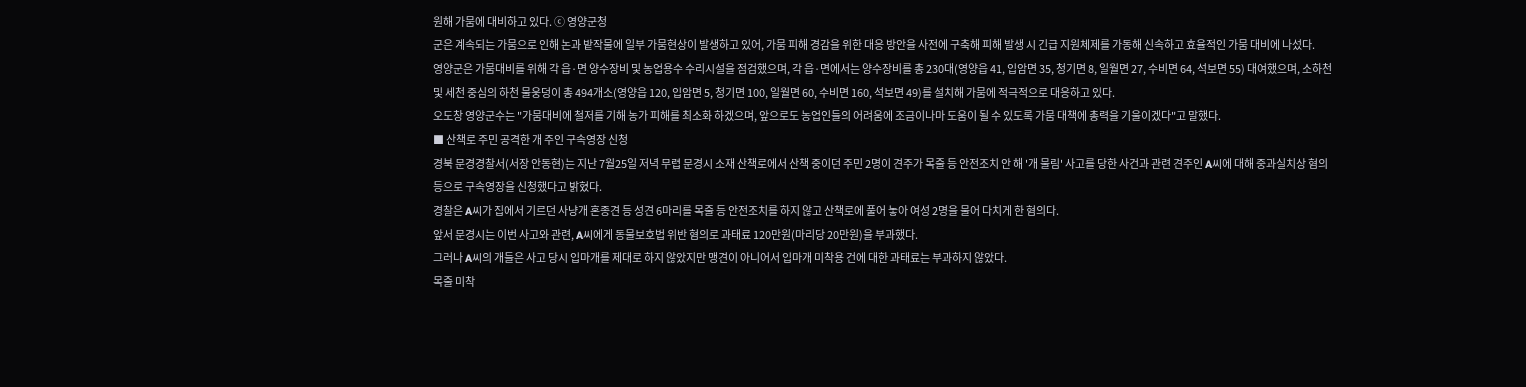원해 가뭄에 대비하고 있다. ⓒ 영양군청
군은 계속되는 가뭄으로 인해 논과 밭작물에 일부 가뭄현상이 발생하고 있어, 가뭄 피해 경감을 위한 대응 방안을 사전에 구축해 피해 발생 시 긴급 지원체제를 가동해 신속하고 효율적인 가뭄 대비에 나섰다.
영양군은 가뭄대비를 위해 각 읍·면 양수장비 및 농업용수 수리시설을 점검했으며, 각 읍·면에서는 양수장비를 총 230대(영양읍 41, 입암면 35, 청기면 8, 일월면 27, 수비면 64, 석보면 55) 대여했으며, 소하천 및 세천 중심의 하천 물웅덩이 총 494개소(영양읍 120, 입암면 5, 청기면 100, 일월면 60, 수비면 160, 석보면 49)를 설치해 가뭄에 적극적으로 대응하고 있다.
오도창 영양군수는 "가뭄대비에 철저를 기해 농가 피해를 최소화 하겠으며, 앞으로도 농업인들의 어려움에 조금이나마 도움이 될 수 있도록 가뭄 대책에 총력을 기울이겠다"고 말했다.
■ 산책로 주민 공격한 개 주인 구속영장 신청
경북 문경경찰서(서장 안동현)는 지난 7월25일 저녁 무렵 문경시 소재 산책로에서 산책 중이던 주민 2명이 견주가 목줄 등 안전조치 안 해 '개 물림' 사고를 당한 사건과 관련 견주인 A씨에 대해 중과실치상 혐의 등으로 구속영장을 신청했다고 밝혔다.
경찰은 A씨가 집에서 기르던 사냥개 혼종견 등 성견 6마리를 목줄 등 안전조치를 하지 않고 산책로에 풀어 놓아 여성 2명을 물어 다치게 한 혐의다.
앞서 문경시는 이번 사고와 관련, A씨에게 동물보호법 위반 혐의로 과태료 120만원(마리당 20만원)을 부과했다.
그러나 A씨의 개들은 사고 당시 입마개를 제대로 하지 않았지만 맹견이 아니어서 입마개 미착용 건에 대한 과태료는 부과하지 않았다.
목줄 미착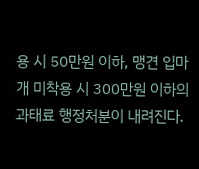용 시 50만원 이하, 맹견 입마개 미착용 시 300만원 이하의 과태료 행정처분이 내려진다.